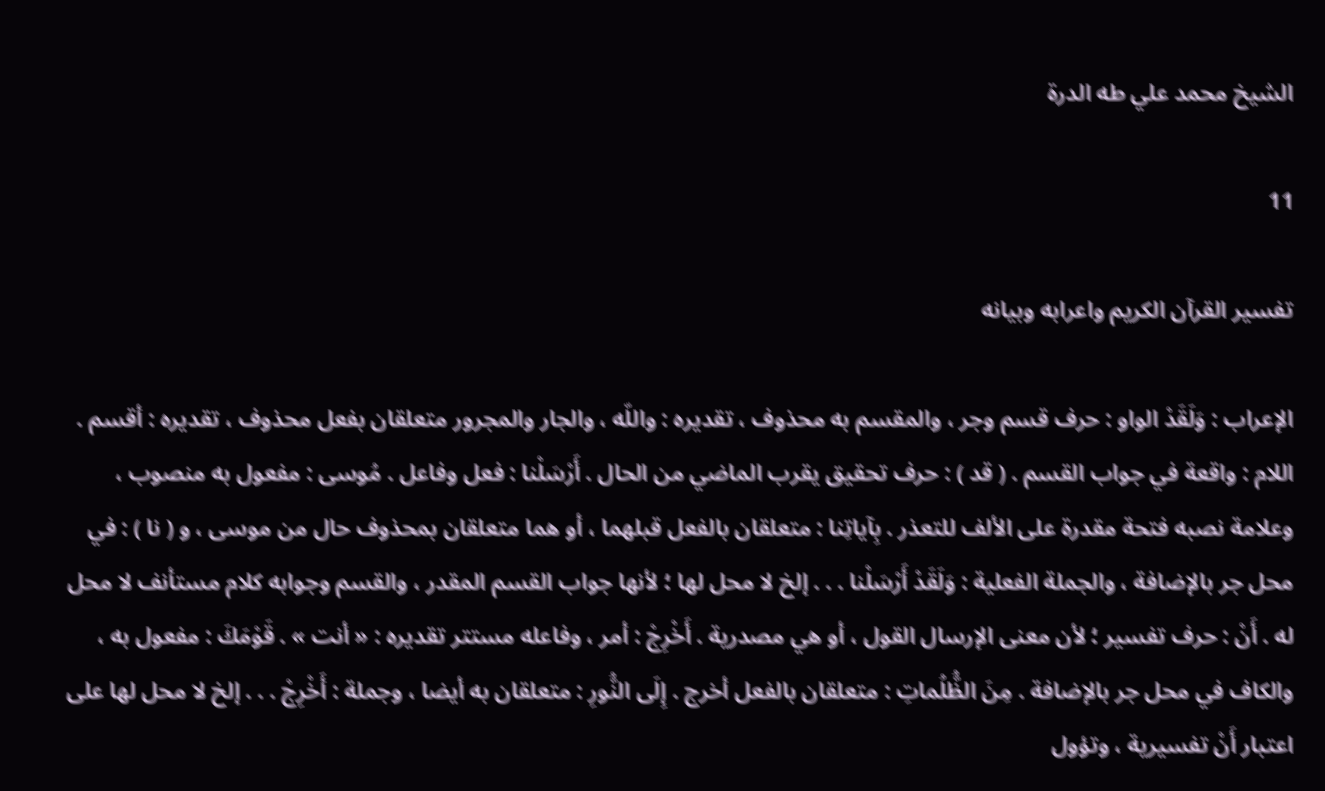الشيخ محمد علي طه الدرة

11

تفسير القرآن الكريم واعرابه وبيانه

الإعراب : وَلَقَدْ الواو : حرف قسم وجر ، والمقسم به محذوف ، تقديره : واللّه ، والجار والمجرور متعلقان بفعل محذوف ، تقديره : أقسم . اللام : واقعة في جواب القسم . ( قد ) : حرف تحقيق يقرب الماضي من الحال . أَرْسَلْنا : فعل وفاعل . مُوسى : مفعول به منصوب ، وعلامة نصبه فتحة مقدرة على الألف للتعذر . بِآياتِنا : متعلقان بالفعل قبلهما ، أو هما متعلقان بمحذوف حال من موسى ، و ( نا ) : في محل جر بالإضافة ، والجملة الفعلية : وَلَقَدْ أَرْسَلْنا . . . إلخ لا محل لها ؛ لأنها جواب القسم المقدر ، والقسم وجوابه كلام مستأنف لا محل له . أَنْ : حرف تفسير ؛ لأن معنى الإرسال القول ، أو هي مصدرية . أَخْرِجْ : أمر ، وفاعله مستتر تقديره : « أنت » . قَوْمَكَ : مفعول به ، والكاف في محل جر بالإضافة . مِنَ الظُّلُماتِ : متعلقان بالفعل أخرج . إِلَى النُّورِ : متعلقان به أيضا ، وجملة : أَخْرِجْ . . . إلخ لا محل لها على اعتبار أَنْ تفسيرية ، وتؤول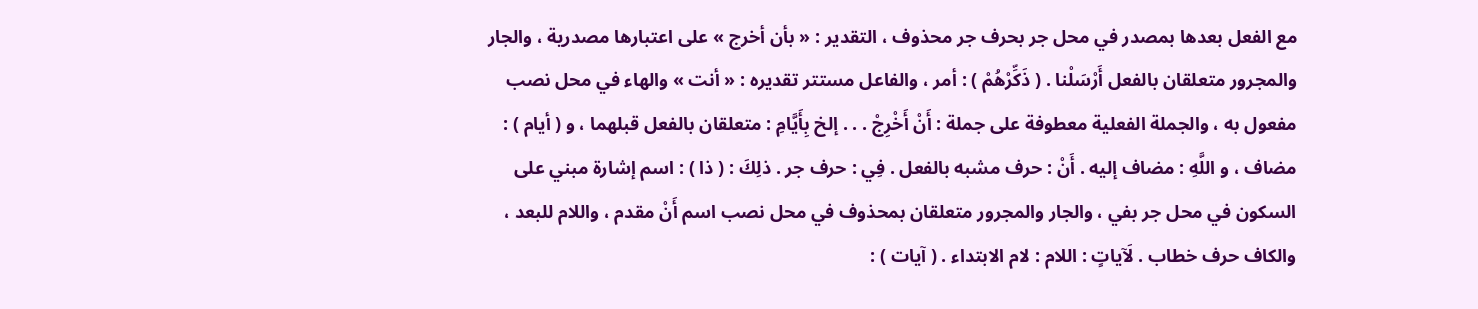مع الفعل بعدها بمصدر في محل جر بحرف جر محذوف ، التقدير : « بأن أخرج » على اعتبارها مصدرية ، والجار والمجرور متعلقان بالفعل أَرْسَلْنا . ( ذَكِّرْهُمْ ) : أمر ، والفاعل مستتر تقديره : « أنت » والهاء في محل نصب مفعول به ، والجملة الفعلية معطوفة على جملة : أَنْ أَخْرِجْ . . . إلخ بِأَيَّامِ : متعلقان بالفعل قبلهما ، و ( أيام ) : مضاف ، و اللَّهِ : مضاف إليه . أَنْ : حرف مشبه بالفعل . فِي : حرف جر . ذلِكَ : ( ذا ) : اسم إشارة مبني على السكون في محل جر بفي ، والجار والمجرور متعلقان بمحذوف في محل نصب اسم أَنْ مقدم ، واللام للبعد ، والكاف حرف خطاب . لَآياتٍ : اللام : لام الابتداء . ( آيات ) :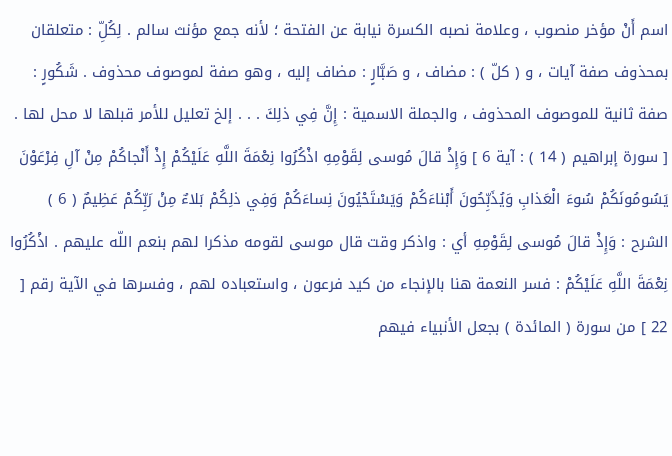اسم أَنْ مؤخر منصوب ، وعلامة نصبه الكسرة نيابة عن الفتحة ؛ لأنه جمع مؤنث سالم . لِكُلِّ : متعلقان بمحذوف صفة آيات ، و ( كلّ ) : مضاف ، و صَبَّارٍ : مضاف إليه ، وهو صفة لموصوف محذوف . شَكُورٍ : صفة ثانية للموصوف المحذوف ، والجملة الاسمية : إِنَّ فِي ذلِكَ . . . إلخ تعليل للأمر قبلها لا محل لها . [ سورة إبراهيم ( 14 ) : آية 6 ] وَإِذْ قالَ مُوسى لِقَوْمِهِ اذْكُرُوا نِعْمَةَ اللَّهِ عَلَيْكُمْ إِذْ أَنْجاكُمْ مِنْ آلِ فِرْعَوْنَ يَسُومُونَكُمْ سُوءَ الْعَذابِ وَيُذَبِّحُونَ أَبْناءَكُمْ وَيَسْتَحْيُونَ نِساءَكُمْ وَفِي ذلِكُمْ بَلاءٌ مِنْ رَبِّكُمْ عَظِيمٌ ( 6 ) الشرح : وَإِذْ قالَ مُوسى لِقَوْمِهِ أي : واذكر وقت قال موسى لقومه مذكرا لهم بنعم اللّه عليهم . اذْكُرُوا نِعْمَةَ اللَّهِ عَلَيْكُمْ : فسر النعمة هنا بالإنجاء من كيد فرعون ، واستعباده لهم ، وفسرها في الآية رقم [ 22 ] من سورة ( المائدة ) بجعل الأنبياء فيهم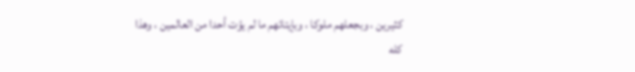كثيرين ، وبجعلهم ملوكا ، وبإيتائهم ما لم يؤت أحدا من العالمين ، وهذا كله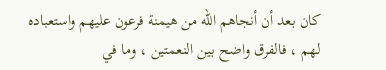كان بعد أن أنجاهم اللّه من هيمنة فرعون عليهم واستعباده لهم ، فالفرق واضح بين النعمتين ، وما في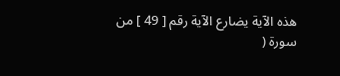هذه الآية يضارع الآية رقم [ 49 ] من سورة (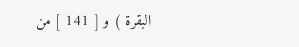البقرة ) و [ 141 ] من